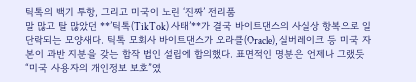틱톡의 백기 투항, 그리고 미국이 노린 ‘진짜’ 전리품
말 많고 탈 많았던 **’틱톡(TikTok) 사태’**가 결국 바이트댄스의 사실상 항복으로 일단락되는 모양새다. 틱톡 모회사 바이트댄스가 오라클(Oracle), 실버레이크 등 미국 자본이 과반 지분을 갖는 합작 법인 설립에 합의했다. 표면적인 명분은 언제나 그랬듯 “미국 사용자의 개인정보 보호”였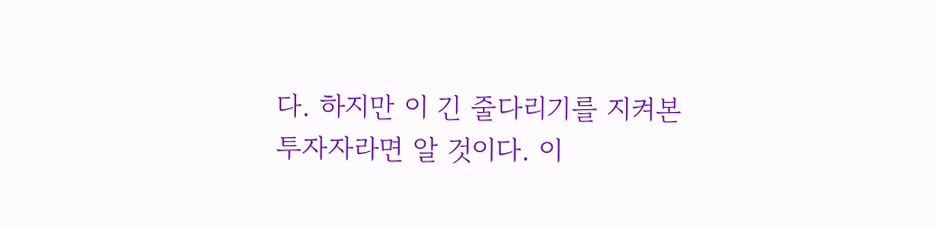다. 하지만 이 긴 줄다리기를 지켜본 투자자라면 알 것이다. 이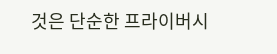것은 단순한 프라이버시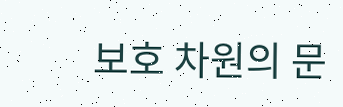보호 차원의 문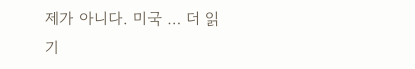제가 아니다. 미국 … 더 읽기